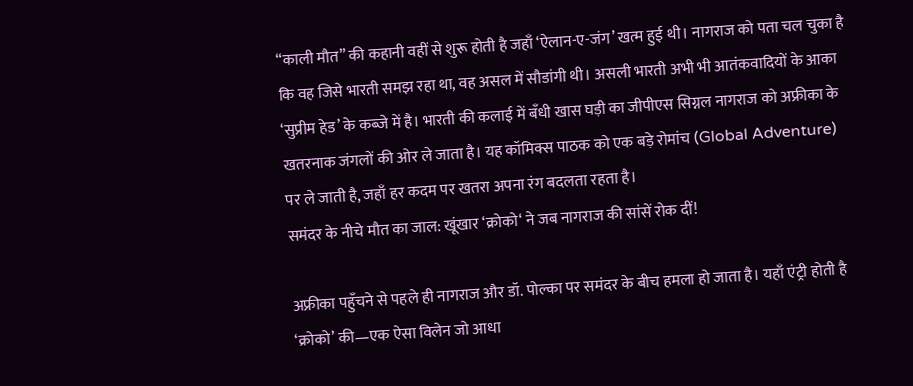“काली मौत” की कहानी वहीं से शुरू होती है जहाँ ‘ऐलान-ए-जंग’ खत्म हुई थी। नागराज को पता चल चुका है कि वह जिसे भारती समझ रहा था, वह असल में सौडांगी थी। असली भारती अभी भी आतंकवादियों के आका ‘सुप्रीम हेड’ के कब्जे में है। भारती की कलाई में बँधी खास घड़ी का जीपीएस सिग्नल नागराज को अफ्रीका के खतरनाक जंगलों की ओर ले जाता है। यह कॉमिक्स पाठक को एक बड़े रोमांच (Global Adventure) पर ले जाती है, जहाँ हर कदम पर खतरा अपना रंग बदलता रहता है।
समंदर के नीचे मौत का जाल: खूंखार ‘क्रोको‘ ने जब नागराज की सांसें रोक दीं!

अफ्रीका पहुँचने से पहले ही नागराज और डॉ. पोल्का पर समंदर के बीच हमला हो जाता है। यहाँ एंट्री होती है ‘क्रोको’ की—एक ऐसा विलेन जो आधा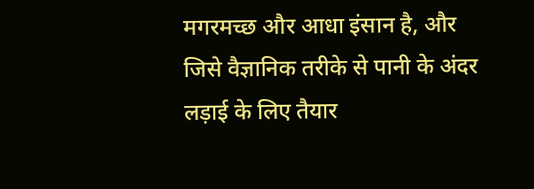मगरमच्छ और आधा इंसान है, और जिसे वैज्ञानिक तरीके से पानी के अंदर लड़ाई के लिए तैयार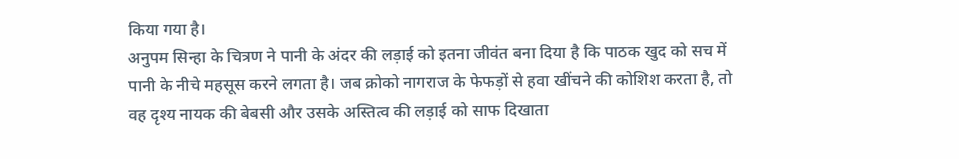किया गया है।
अनुपम सिन्हा के चित्रण ने पानी के अंदर की लड़ाई को इतना जीवंत बना दिया है कि पाठक खुद को सच में पानी के नीचे महसूस करने लगता है। जब क्रोको नागराज के फेफड़ों से हवा खींचने की कोशिश करता है, तो वह दृश्य नायक की बेबसी और उसके अस्तित्व की लड़ाई को साफ दिखाता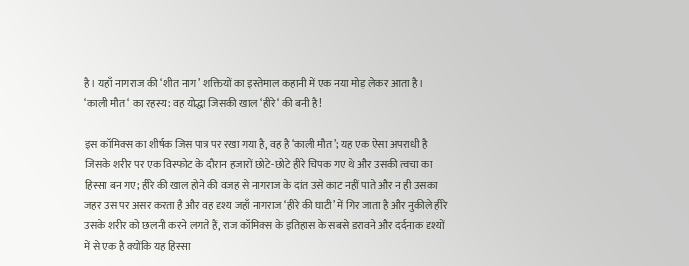है। यहाँ नागराज की ‘शीत नाग’ शक्तियों का इस्तेमाल कहानी में एक नया मोड़ लेकर आता है।
‘काली मौत‘ का रहस्य: वह योद्धा जिसकी खाल ‘हीरे‘ की बनी है!

इस कॉमिक्स का शीर्षक जिस पात्र पर रखा गया है, वह है ‘काली मौत’; यह एक ऐसा अपराधी है जिसके शरीर पर एक विस्फोट के दौरान हजारों छोटे-छोटे हीरे चिपक गए थे और उसकी त्वचा का हिस्सा बन गए; हीरे की खाल होने की वजह से नागराज के दांत उसे काट नहीं पाते और न ही उसका जहर उस पर असर करता है और वह दृश्य जहाँ नागराज ‘हीरे की घाटी’ में गिर जाता है और नुकीले हीरे उसके शरीर को छलनी करने लगते हैं, राज कॉमिक्स के इतिहास के सबसे डरावने और दर्दनाक दृश्यों में से एक है क्योंकि यह हिस्सा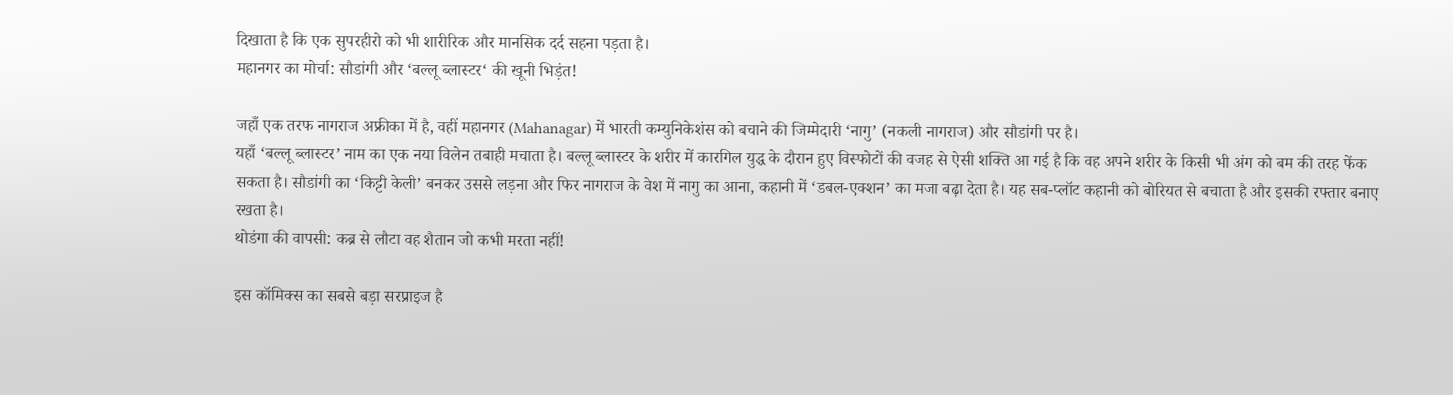दिखाता है कि एक सुपरहीरो को भी शारीरिक और मानसिक दर्द सहना पड़ता है।
महानगर का मोर्चा: सौडांगी और ‘बल्लू ब्लास्टर‘ की खूनी भिड़ंत!

जहाँ एक तरफ नागराज अफ्रीका में है, वहीं महानगर (Mahanagar) में भारती कम्युनिकेशंस को बचाने की जिम्मेदारी ‘नागु’ (नकली नागराज) और सौडांगी पर है।
यहाँ ‘बल्लू ब्लास्टर’ नाम का एक नया विलेन तबाही मचाता है। बल्लू ब्लास्टर के शरीर में कारगिल युद्ध के दौरान हुए विस्फोटों की वजह से ऐसी शक्ति आ गई है कि वह अपने शरीर के किसी भी अंग को बम की तरह फेंक सकता है। सौडांगी का ‘किट्टी केली’ बनकर उससे लड़ना और फिर नागराज के वेश में नागु का आना, कहानी में ‘डबल-एक्शन’ का मजा बढ़ा देता है। यह सब-प्लॉट कहानी को बोरियत से बचाता है और इसकी रफ्तार बनाए रखता है।
थोडंगा की वापसी: कब्र से लौटा वह शैतान जो कभी मरता नहीं!

इस कॉमिक्स का सबसे बड़ा सरप्राइज है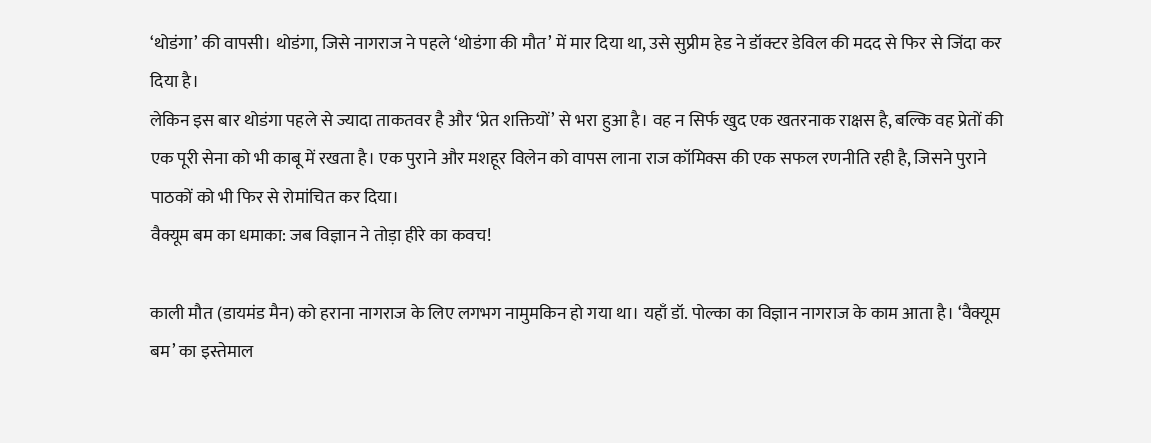‘थोडंगा’ की वापसी। थोडंगा, जिसे नागराज ने पहले ‘थोडंगा की मौत’ में मार दिया था, उसे सुप्रीम हेड ने डॉक्टर डेविल की मदद से फिर से जिंदा कर दिया है।
लेकिन इस बार थोडंगा पहले से ज्यादा ताकतवर है और ‘प्रेत शक्तियों’ से भरा हुआ है। वह न सिर्फ खुद एक खतरनाक राक्षस है, बल्कि वह प्रेतों की एक पूरी सेना को भी काबू में रखता है। एक पुराने और मशहूर विलेन को वापस लाना राज कॉमिक्स की एक सफल रणनीति रही है, जिसने पुराने पाठकों को भी फिर से रोमांचित कर दिया।
वैक्यूम बम का धमाका: जब विज्ञान ने तोड़ा हीरे का कवच!

काली मौत (डायमंड मैन) को हराना नागराज के लिए लगभग नामुमकिन हो गया था। यहाँ डॉ. पोल्का का विज्ञान नागराज के काम आता है। ‘वैक्यूम बम’ का इस्तेमाल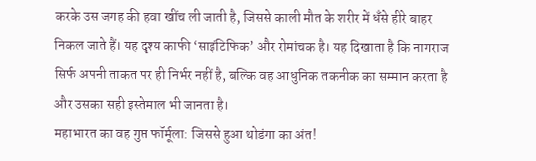करके उस जगह की हवा खींच ली जाती है, जिससे काली मौत के शरीर में धँसे हीरे बाहर निकल जाते हैं। यह दृश्य काफी ‘साइंटिफिक’ और रोमांचक है। यह दिखाता है कि नागराज सिर्फ अपनी ताकत पर ही निर्भर नहीं है, बल्कि वह आधुनिक तकनीक का सम्मान करता है और उसका सही इस्तेमाल भी जानता है।
महाभारत का वह गुप्त फॉर्मूला: जिससे हुआ थोडंगा का अंत!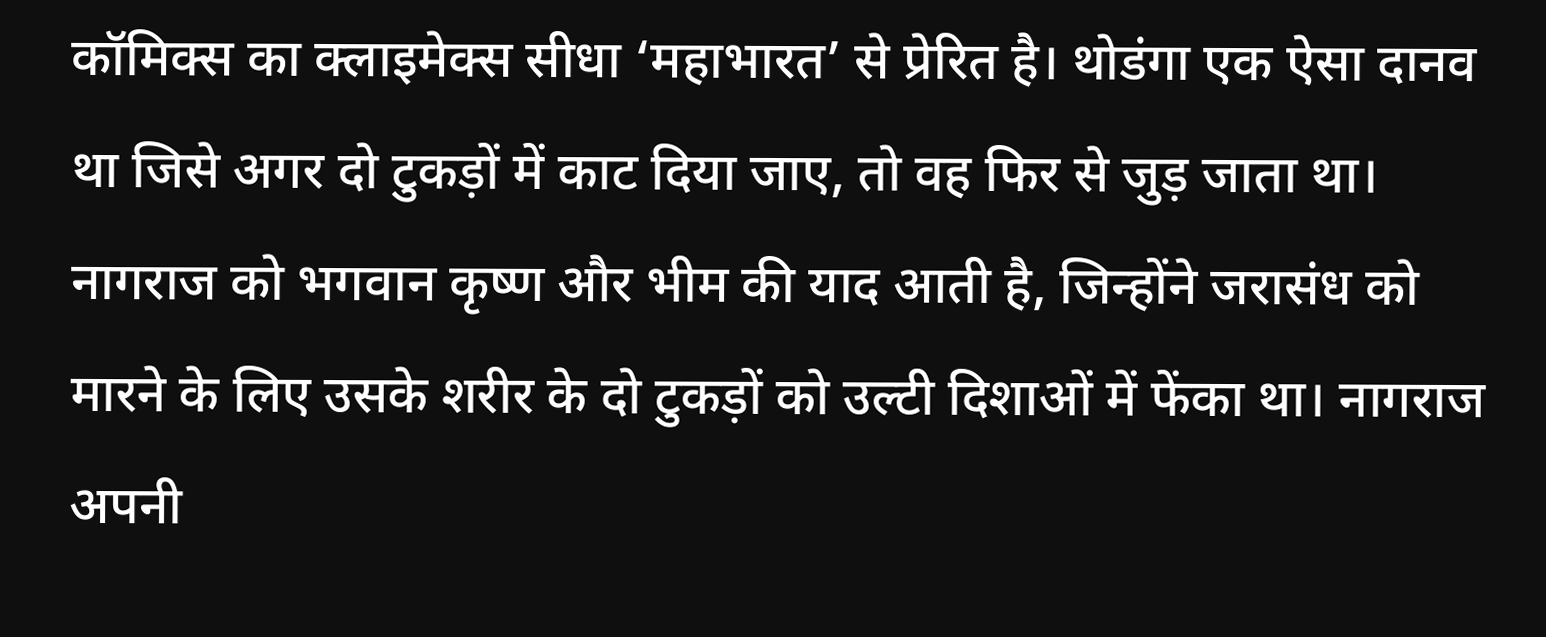कॉमिक्स का क्लाइमेक्स सीधा ‘महाभारत’ से प्रेरित है। थोडंगा एक ऐसा दानव था जिसे अगर दो टुकड़ों में काट दिया जाए, तो वह फिर से जुड़ जाता था।
नागराज को भगवान कृष्ण और भीम की याद आती है, जिन्होंने जरासंध को मारने के लिए उसके शरीर के दो टुकड़ों को उल्टी दिशाओं में फेंका था। नागराज अपनी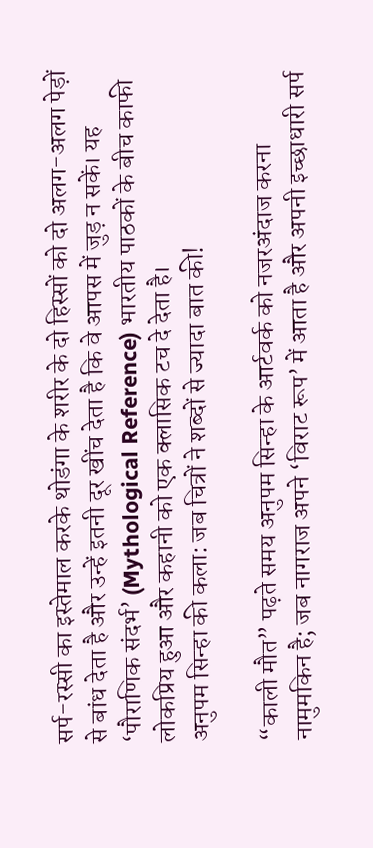सर्प-रस्सी का इस्तेमाल करके थोडंगा के शरीर के दो हिस्सों को दो अलग-अलग पेड़ों से बांध देता है और उन्हें इतनी दूर खींच देता है कि वे आपस में जुड़ न सकें। यह ‘पौराणिक संदर्भ’ (Mythological Reference) भारतीय पाठकों के बीच काफी लोकप्रिय हुआ और कहानी को एक क्लासिक टच दे देता है।
अनुपम सिन्हा की कला: जब चित्रों ने शब्दों से ज्यादा बात की!

“काली मौत” पढ़ते समय अनुपम सिन्हा के आर्टवर्क को नजरअंदाज करना नामुमकिन है; जब नागराज अपने ‘विराट रूप’ में आता है और अपनी इच्छाधारी सर्प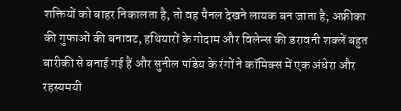शक्तियों को बाहर निकालता है, तो वह पैनल देखने लायक बन जाता है; अफ्रीका की गुफाओं की बनावट, हथियारों के गोदाम और विलेन्स की डरावनी शक्लें बहुत बारीकी से बनाई गई हैं और सुनील पांडेय के रंगों ने कॉमिक्स में एक अंधेरा और रहस्यमयी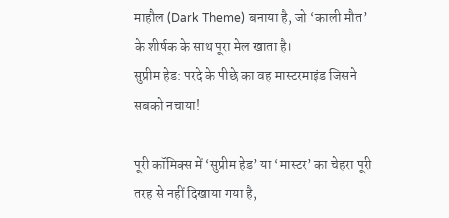माहौल (Dark Theme) बनाया है, जो ‘काली मौत’ के शीर्षक के साथ पूरा मेल खाता है।
सुप्रीम हेड: परदे के पीछे का वह मास्टरमाइंड जिसने सबको नचाया!

पूरी कॉमिक्स में ‘सुप्रीम हेड’ या ‘मास्टर’ का चेहरा पूरी तरह से नहीं दिखाया गया है,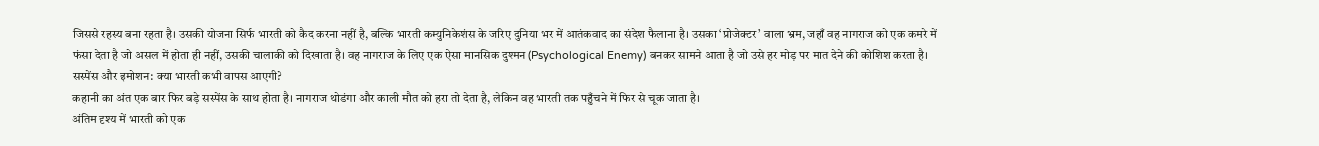जिससे रहस्य बना रहता है। उसकी योजना सिर्फ भारती को कैद करना नहीं है, बल्कि भारती कम्युनिकेशंस के जरिए दुनिया भर में आतंकवाद का संदेश फैलाना है। उसका ‘प्रोजेक्टर’ वाला भ्रम, जहाँ वह नागराज को एक कमरे में फंसा देता है जो असल में होता ही नहीं, उसकी चालाकी को दिखाता है। वह नागराज के लिए एक ऐसा मानसिक दुश्मन (Psychological Enemy) बनकर सामने आता है जो उसे हर मोड़ पर मात देने की कोशिश करता है।
सस्पेंस और इमोशन: क्या भारती कभी वापस आएगी?
कहानी का अंत एक बार फिर बड़े सस्पेंस के साथ होता है। नागराज थोडंगा और काली मौत को हरा तो देता है, लेकिन वह भारती तक पहुँचने में फिर से चूक जाता है।
अंतिम दृश्य में भारती को एक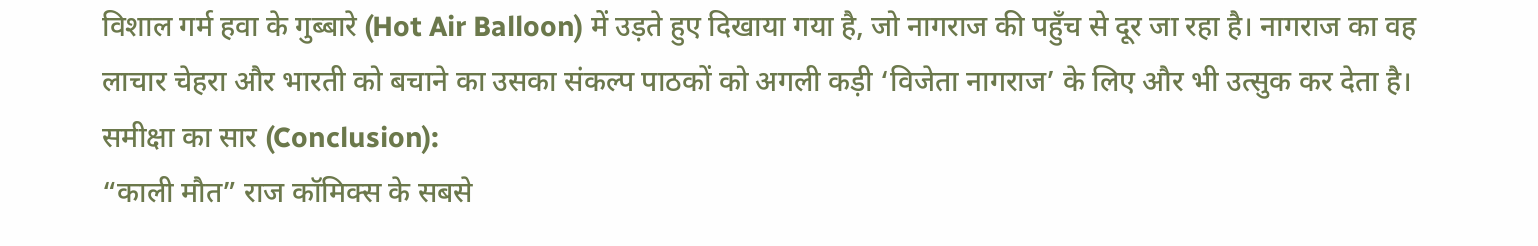विशाल गर्म हवा के गुब्बारे (Hot Air Balloon) में उड़ते हुए दिखाया गया है, जो नागराज की पहुँच से दूर जा रहा है। नागराज का वह लाचार चेहरा और भारती को बचाने का उसका संकल्प पाठकों को अगली कड़ी ‘विजेता नागराज’ के लिए और भी उत्सुक कर देता है।
समीक्षा का सार (Conclusion):
“काली मौत” राज कॉमिक्स के सबसे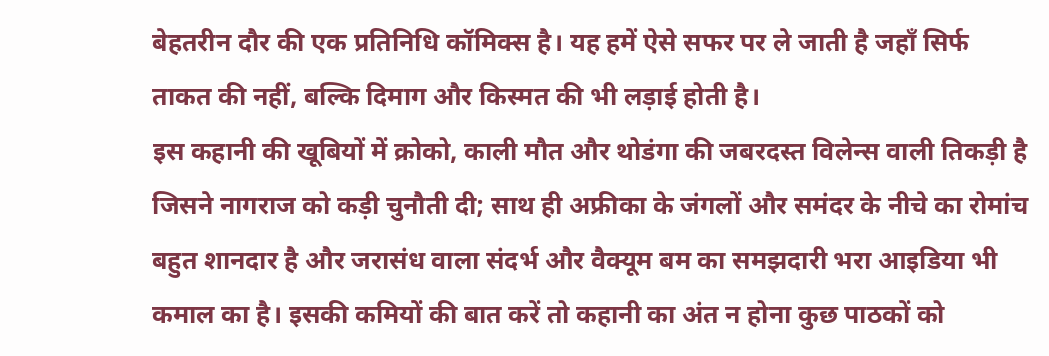बेहतरीन दौर की एक प्रतिनिधि कॉमिक्स है। यह हमें ऐसे सफर पर ले जाती है जहाँ सिर्फ ताकत की नहीं, बल्कि दिमाग और किस्मत की भी लड़ाई होती है।
इस कहानी की खूबियों में क्रोको, काली मौत और थोडंगा की जबरदस्त विलेन्स वाली तिकड़ी है जिसने नागराज को कड़ी चुनौती दी; साथ ही अफ्रीका के जंगलों और समंदर के नीचे का रोमांच बहुत शानदार है और जरासंध वाला संदर्भ और वैक्यूम बम का समझदारी भरा आइडिया भी कमाल का है। इसकी कमियों की बात करें तो कहानी का अंत न होना कुछ पाठकों को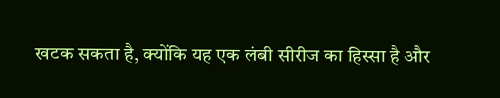खटक सकता है, क्योंकि यह एक लंबी सीरीज का हिस्सा है और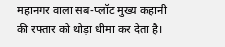महानगर वाला सब-प्लॉट मुख्य कहानी की रफ्तार को थोड़ा धीमा कर देता है।